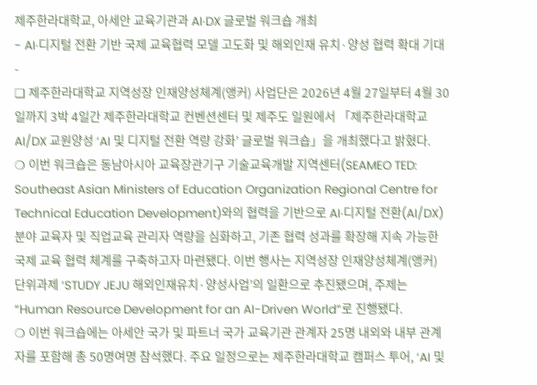제주한라대학교, 아세안 교육기관과 AI·DX 글로벌 워크숍 개최
- AI·디지털 전환 기반 국제 교육협력 모델 고도화 및 해외인재 유치·양성 협력 확대 기대 -
❏ 제주한라대학교 지역성장 인재양성체계(앵커) 사업단은 2026년 4월 27일부터 4월 30일까지 3박 4일간 제주한라대학교 컨벤션센터 및 제주도 일원에서 「제주한라대학교 AI/DX 교원양성 ‘AI 및 디지털 전환 역량 강화’ 글로벌 워크숍」을 개최했다고 밝혔다.
❍ 이번 워크숍은 동남아시아 교육장관기구 기술교육개발 지역센터(SEAMEO TED: Southeast Asian Ministers of Education Organization Regional Centre for Technical Education Development)와의 협력을 기반으로 AI·디지털 전환(AI/DX) 분야 교육자 및 직업교육 관리자 역량을 심화하고, 기존 협력 성과를 확장해 지속 가능한 국제 교육 협력 체계를 구축하고자 마련됐다. 이번 행사는 지역성장 인재양성체계(앵커) 단위과제 ‘STUDY JEJU 해외인재유치·양성사업’의 일환으로 추진됐으며, 주제는 “Human Resource Development for an AI-Driven World”로 진행됐다.
❍ 이번 워크숍에는 아세안 국가 및 파트너 국가 교육기관 관계자 25명 내외와 내부 관계자를 포함해 총 50명여명 참석했다. 주요 일정으로는 제주한라대학교 캠퍼스 투어, ‘AI 및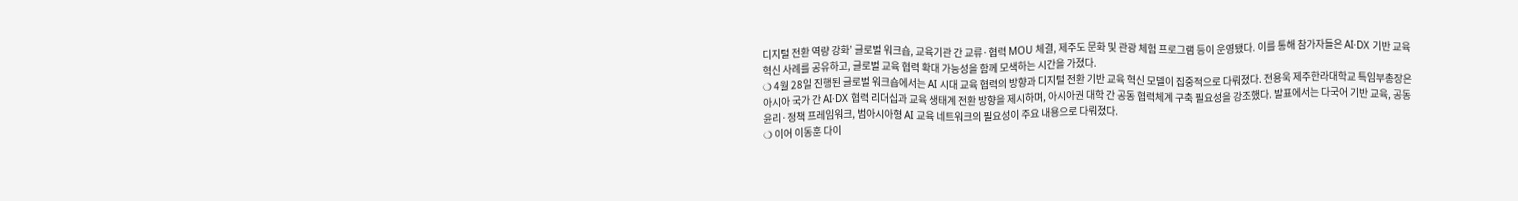디지털 전환 역량 강화’ 글로벌 워크숍, 교육기관 간 교류·협력 MOU 체결, 제주도 문화 및 관광 체험 프로그램 등이 운영됐다. 이를 통해 참가자들은 AI·DX 기반 교육혁신 사례를 공유하고, 글로벌 교육 협력 확대 가능성을 함께 모색하는 시간을 가졌다.
❍ 4월 28일 진행된 글로벌 워크숍에서는 AI 시대 교육 협력의 방향과 디지털 전환 기반 교육 혁신 모델이 집중적으로 다뤄졌다. 전용욱 제주한라대학교 특임부총장은 아시아 국가 간 AI·DX 협력 리더십과 교육 생태계 전환 방향을 제시하며, 아시아권 대학 간 공동 협력체계 구축 필요성을 강조했다. 발표에서는 다국어 기반 교육, 공동 윤리·정책 프레임워크, 범아시아형 AI 교육 네트워크의 필요성이 주요 내용으로 다뤄졌다.
❍ 이어 이동훈 다이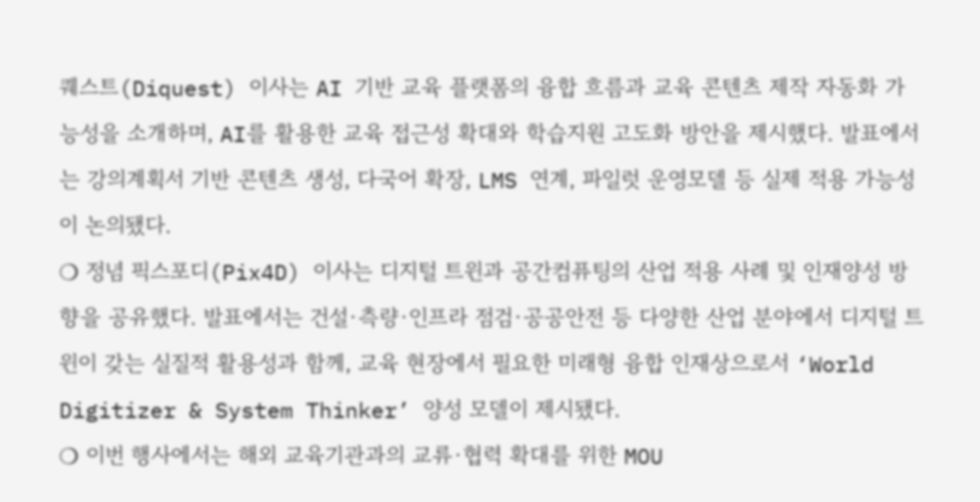퀘스트(Diquest) 이사는 AI 기반 교육 플랫폼의 융합 흐름과 교육 콘텐츠 제작 자동화 가능성을 소개하며, AI를 활용한 교육 접근성 확대와 학습지원 고도화 방안을 제시했다. 발표에서는 강의계획서 기반 콘텐츠 생성, 다국어 확장, LMS 연계, 파일럿 운영모델 등 실제 적용 가능성이 논의됐다.
❍ 정념 픽스포디(Pix4D) 이사는 디지털 트윈과 공간컴퓨팅의 산업 적용 사례 및 인재양성 방향을 공유했다. 발표에서는 건설·측량·인프라 점검·공공안전 등 다양한 산업 분야에서 디지털 트윈이 갖는 실질적 활용성과 함께, 교육 현장에서 필요한 미래형 융합 인재상으로서 ‘World Digitizer & System Thinker’ 양성 모델이 제시됐다.
❍ 이번 행사에서는 해외 교육기관과의 교류·협력 확대를 위한 MOU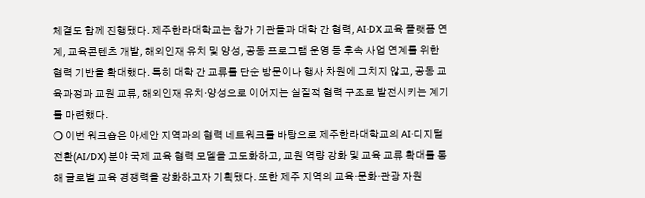체결도 함께 진행됐다. 제주한라대학교는 참가 기관들과 대학 간 협력, AI·DX 교육 플랫폼 연계, 교육콘텐츠 개발, 해외인재 유치 및 양성, 공동 프로그램 운영 등 후속 사업 연계를 위한 협력 기반을 확대했다. 특히 대학 간 교류를 단순 방문이나 행사 차원에 그치지 않고, 공동 교육과정과 교원 교류, 해외인재 유치·양성으로 이어지는 실질적 협력 구조로 발전시키는 계기를 마련했다.
❍ 이번 워크숍은 아세안 지역과의 협력 네트워크를 바탕으로 제주한라대학교의 AI·디지털 전환(AI/DX) 분야 국제 교육 협력 모델을 고도화하고, 교원 역량 강화 및 교육 교류 확대를 통해 글로벌 교육 경쟁력을 강화하고자 기획됐다. 또한 제주 지역의 교육·문화·관광 자원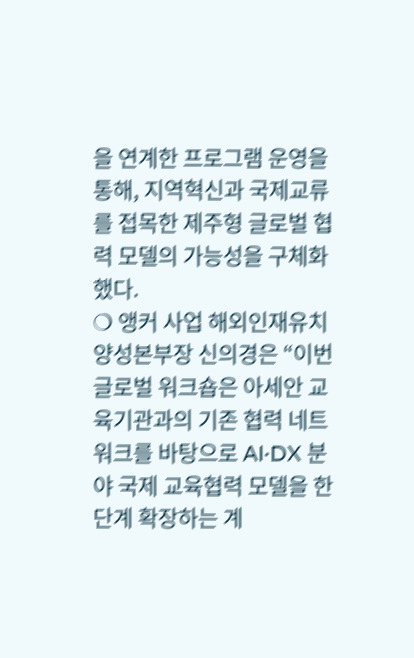을 연계한 프로그램 운영을 통해, 지역혁신과 국제교류를 접목한 제주형 글로벌 협력 모델의 가능성을 구체화했다.
❍ 앵커 사업 해외인재유치양성본부장 신의경은 “이번 글로벌 워크숍은 아세안 교육기관과의 기존 협력 네트워크를 바탕으로 AI·DX 분야 국제 교육협력 모델을 한 단계 확장하는 계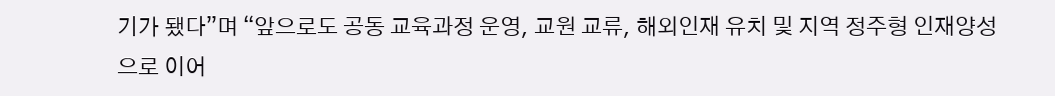기가 됐다”며 “앞으로도 공동 교육과정 운영, 교원 교류, 해외인재 유치 및 지역 정주형 인재양성으로 이어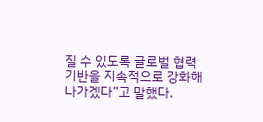질 수 있도록 글로벌 협력 기반을 지속적으로 강화해 나가겠다”고 말했다.